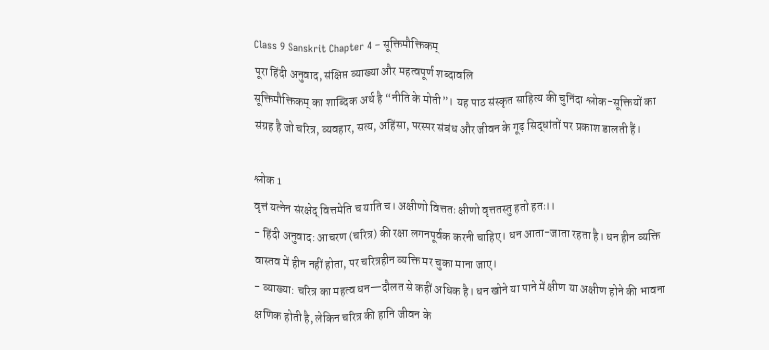Class 9 Sanskrit Chapter 4 – सूक्तिमौक्तिकम्
पूरा हिंदी अनुवाद, संक्षिप्त व्याख्या और महत्वपूर्ण शब्दावलि
सूक्तिमौक्तिकम् का शाब्दिक अर्थ है “नीति के मोती”। यह पाठ संस्कृत साहित्य की चुनिंदा श्लोक-सूक्तियों का संग्रह है जो चरित्र, व्यवहार, सत्य, अहिंसा, परस्पर संबंध और जीवन के गूढ़ सिद्धांतों पर प्रकाश डालती हैं।

श्लोक 1
वृत्तं यत्नेन संरक्षेद् वित्तमेति च याति च। अक्षीणो वित्ततः क्षीणो वृत्ततस्तु हतो हतः।।
- हिंदी अनुवाद: आचरण (चरित्र) की रक्षा लगनपूर्वक करनी चाहिए। धन आता-जाता रहता है। धन हीन व्यक्ति वास्तव में हीन नहीं होता, पर चरित्रहीन व्यक्ति मर चुका माना जाए।
- व्याख्या: चरित्र का महत्व धन—दौलत से कहीं अधिक है। धन खोने या पाने में क्षीण या अक्षीण होने की भावना क्षणिक होती है, लेकिन चरित्र की हानि जीवन के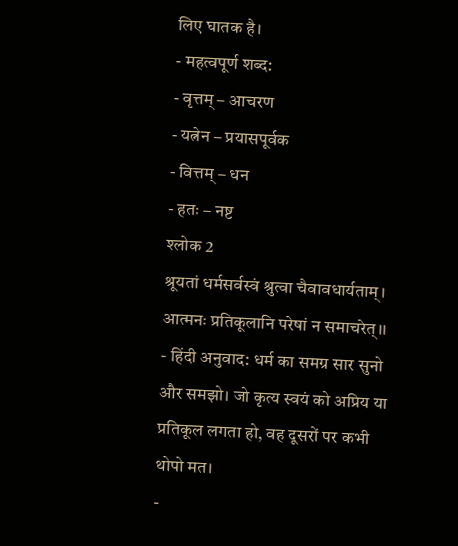लिए घातक है।
- महत्वपूर्ण शब्द:
- वृत्तम् – आचरण
- यत्नेन – प्रयासपूर्वक
- वित्तम् – धन
- हतः – नष्ट
श्लोक 2
श्रूयतां धर्मसर्वस्वं श्रुत्वा चैवावधार्यताम्। आत्मनः प्रतिकूलानि परेषां न समाचरेत्।।
- हिंदी अनुवाद: धर्म का समग्र सार सुनो और समझो। जो कृत्य स्वयं को अप्रिय या प्रतिकूल लगता हो, वह दूसरों पर कभी थोपो मत।
-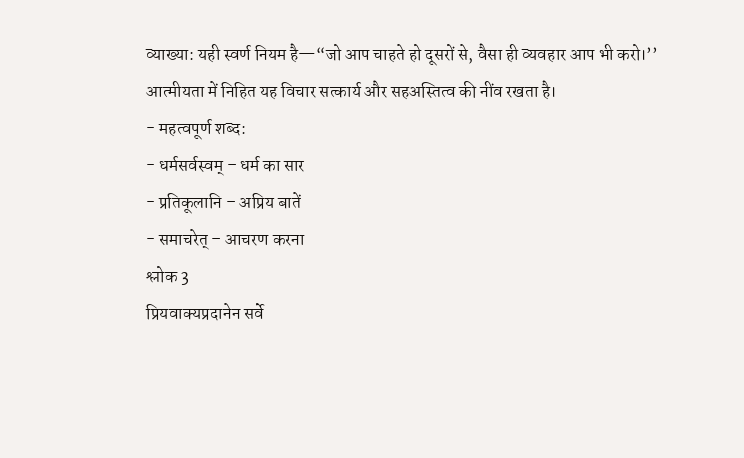व्याख्या: यही स्वर्ण नियम है—“जो आप चाहते हो दूसरों से, वैसा ही व्यवहार आप भी करो।’’ आत्मीयता में निहित यह विचार सत्कार्य और सहअस्तित्व की नींव रखता है।
- महत्वपूर्ण शब्द:
- धर्मसर्वस्वम् – धर्म का सार
- प्रतिकूलानि – अप्रिय बातें
- समाचरेत् – आचरण करना
श्लोक 3
प्रियवाक्यप्रदानेन सर्वे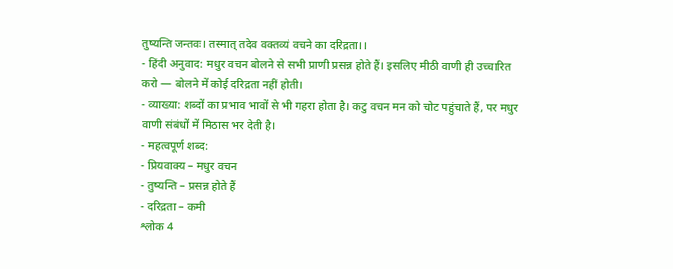तुष्यन्ति जन्तवः। तस्मात् तदेव वक्तव्यं वचने का दरिद्रता।।
- हिंदी अनुवाद: मधुर वचन बोलने से सभी प्राणी प्रसन्न होते हैं। इसलिए मीठी वाणी ही उच्चारित करो — बोलने में कोई दरिद्रता नहीं होती।
- व्याख्या: शब्दों का प्रभाव भावों से भी गहरा होता है। कटु वचन मन को चोट पहुंचाते हैं, पर मधुर वाणी संबंधों में मिठास भर देती है।
- महत्वपूर्ण शब्द:
- प्रियवाक्य – मधुर वचन
- तुष्यन्ति – प्रसन्न होते हैं
- दरिद्रता – कमी
श्लोक 4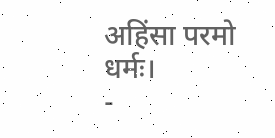अहिंसा परमो धर्मः।
-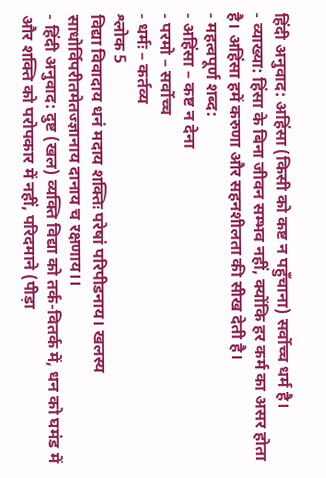हिंदी अनुवाद: अहिंसा (किसी को कष्ट न पहुँचाना) सर्वोच्च धर्म है।
- व्याख्या: हिंसा के बिना जीवन सम्भव नहीं, क्योंकि हर कर्म का असर होता है। अहिंसा हमें करुणा और सहनशीलता की सीख देती है।
- महत्वपूर्ण शब्द:
- अहिंसा – कष्ट न देना
- परमो – सर्वोच्च
- धर्मः – कर्तव्य
श्लोक 5
विद्या विवादाय धनं मदाय शक्तिः परेषां परिपीडनाय। खलस्य साधोर्विपरीतमेतज्ज्ञानाय दानाय च रक्षणाय।।
- हिंदी अनुवाद: दुष्ट (खल) व्यक्ति विद्या को तर्क-वितर्क में, धन को घमंड में और शक्ति को परोपकार में नहीं, परिदमाने (पीड़ा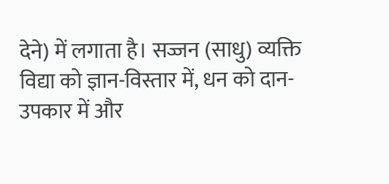देने) में लगाता है। सज्जन (साधु) व्यक्ति विद्या को ज्ञान-विस्तार में, धन को दान-उपकार में और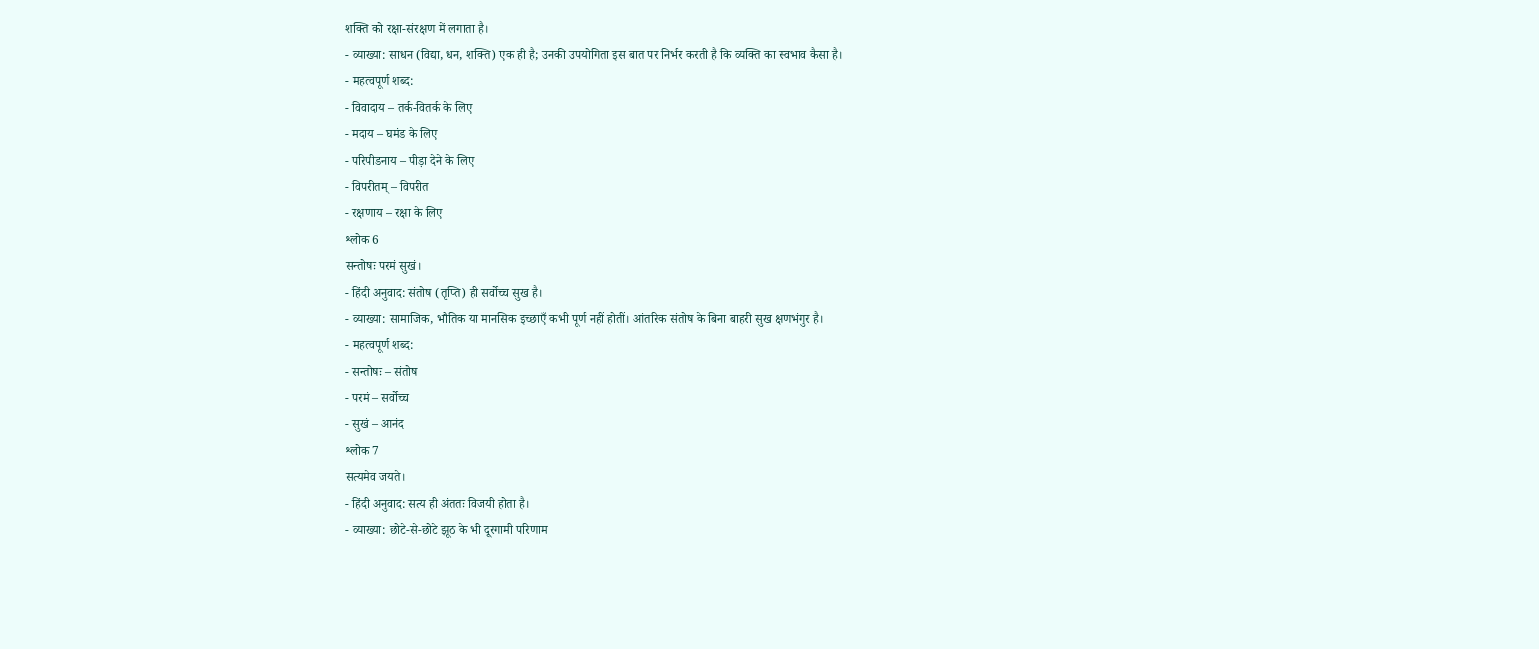शक्ति को रक्षा-संरक्षण में लगाता है।
- व्याख्या: साधन (विद्या, धन, शक्ति) एक ही है; उनकी उपयोगिता इस बात पर निर्भर करती है कि व्यक्ति का स्वभाव कैसा है।
- महत्वपूर्ण शब्द:
- विवादाय – तर्क-वितर्क के लिए
- मदाय – घमंड के लिए
- परिपीडनाय – पीड़ा देने के लिए
- विपरीतम् – विपरीत
- रक्षणाय – रक्षा के लिए
श्लोक 6
सन्तोषः परमं सुखं।
- हिंदी अनुवाद: संतोष (तृप्ति) ही सर्वोच्च सुख है।
- व्याख्या: सामाजिक, भौतिक या मानसिक इच्छाएँ कभी पूर्ण नहीं होतीं। आंतरिक संतोष के बिना बाहरी सुख क्षणभंगुर है।
- महत्वपूर्ण शब्द:
- सन्तोषः – संतोष
- परमं – सर्वोच्च
- सुखं – आनंद
श्लोक 7
सत्यमेव जयते।
- हिंदी अनुवाद: सत्य ही अंततः विजयी होता है।
- व्याख्या: छोटे-से-छोटे झूठ के भी दूरगामी परिणाम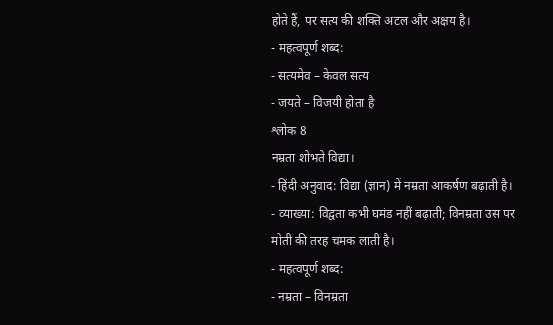होते हैं, पर सत्य की शक्ति अटल और अक्षय है।
- महत्वपूर्ण शब्द:
- सत्यमेव – केवल सत्य
- जयते – विजयी होता है
श्लोक 8
नम्रता शोभते विद्या।
- हिंदी अनुवाद: विद्या (ज्ञान) में नम्रता आकर्षण बढ़ाती है।
- व्याख्या: विद्वता कभी घमंड नहीं बढ़ाती; विनम्रता उस पर मोती की तरह चमक लाती है।
- महत्वपूर्ण शब्द:
- नम्रता – विनम्रता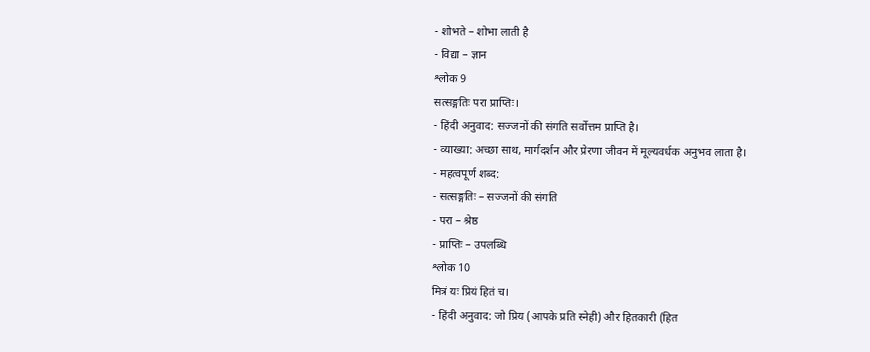- शोभते – शोभा लाती है
- विद्या – ज्ञान
श्लोक 9
सत्सङ्गतिः परा प्राप्तिः।
- हिंदी अनुवाद: सज्जनों की संगति सर्वोत्तम प्राप्ति है।
- व्याख्या: अच्छा साथ, मार्गदर्शन और प्रेरणा जीवन में मूल्यवर्धक अनुभव लाता है।
- महत्वपूर्ण शब्द:
- सत्सङ्गतिः – सज्जनों की संगति
- परा – श्रेष्ठ
- प्राप्तिः – उपलब्धि
श्लोक 10
मित्रं यः प्रियं हितं च।
- हिंदी अनुवाद: जो प्रिय (आपके प्रति स्नेही) और हितकारी (हित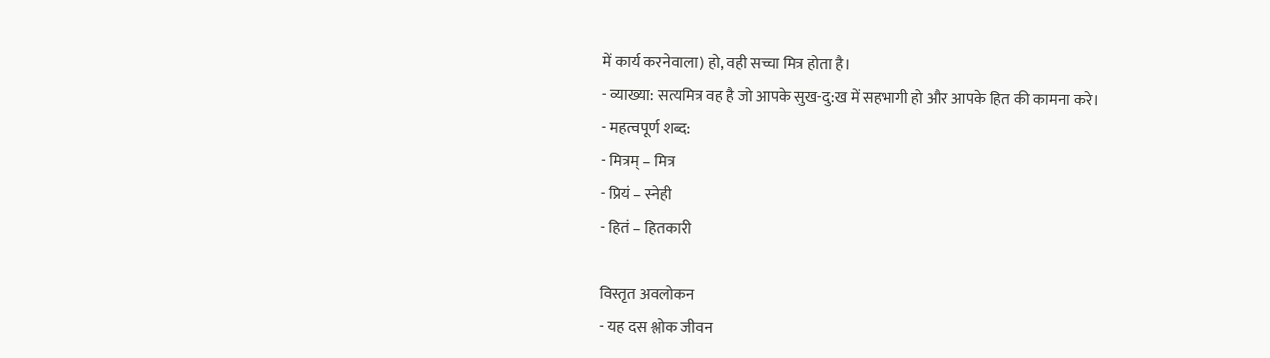में कार्य करनेवाला) हो, वही सच्चा मित्र होता है।
- व्याख्या: सत्यमित्र वह है जो आपके सुख-दु:ख में सहभागी हो और आपके हित की कामना करे।
- महत्वपूर्ण शब्द:
- मित्रम् – मित्र
- प्रियं – स्नेही
- हितं – हितकारी

विस्तृत अवलोकन
- यह दस श्लोक जीवन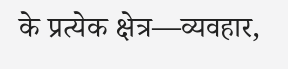के प्रत्येक क्षेत्र—व्यवहार,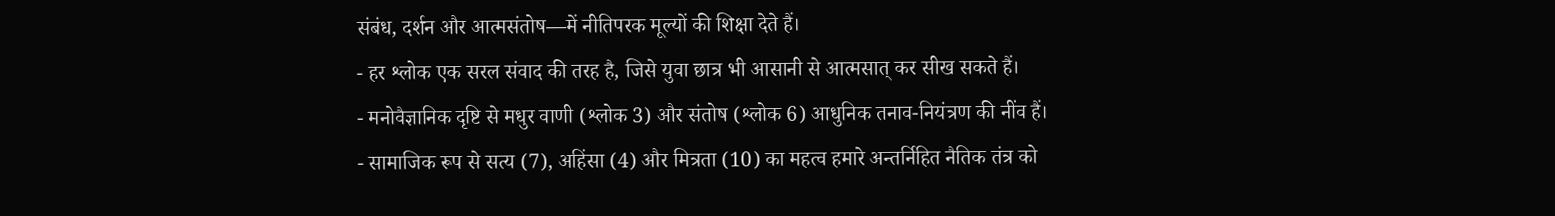संबंध, दर्शन और आत्मसंतोष—में नीतिपरक मूल्यों की शिक्षा देते हैं।
- हर श्लोक एक सरल संवाद की तरह है, जिसे युवा छात्र भी आसानी से आत्मसात् कर सीख सकते हैं।
- मनोवैज्ञानिक दृष्टि से मधुर वाणी (श्लोक 3) और संतोष (श्लोक 6) आधुनिक तनाव-नियंत्रण की नींव हैं।
- सामाजिक रूप से सत्य (7), अहिंसा (4) और मित्रता (10) का महत्व हमारे अन्तर्निहित नैतिक तंत्र को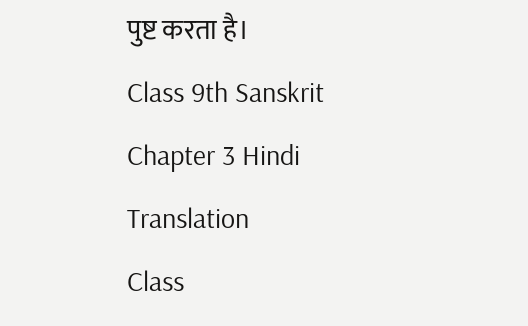पुष्ट करता है।
Class 9th Sanskrit Chapter 3 Hindi Translation
Class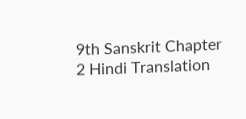9th Sanskrit Chapter 2 Hindi Translation